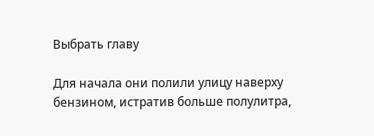Выбрать главу

Для начала они полили улицу наверху бензином, истратив больше полулитра,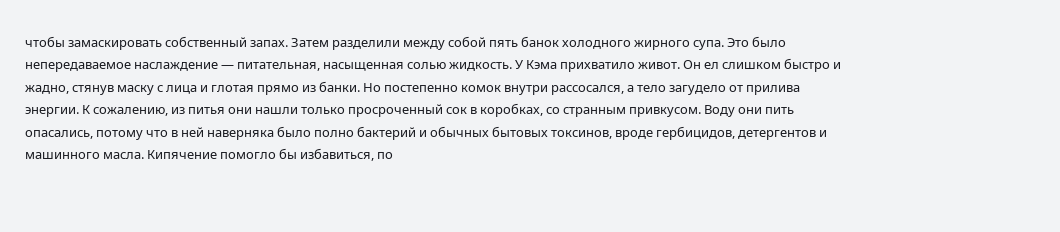чтобы замаскировать собственный запах. Затем разделили между собой пять банок холодного жирного супа. Это было непередаваемое наслаждение — питательная, насыщенная солью жидкость. У Кэма прихватило живот. Он ел слишком быстро и жадно, стянув маску с лица и глотая прямо из банки. Но постепенно комок внутри рассосался, а тело загудело от прилива энергии. К сожалению, из питья они нашли только просроченный сок в коробках, со странным привкусом. Воду они пить опасались, потому что в ней наверняка было полно бактерий и обычных бытовых токсинов, вроде гербицидов, детергентов и машинного масла. Кипячение помогло бы избавиться, по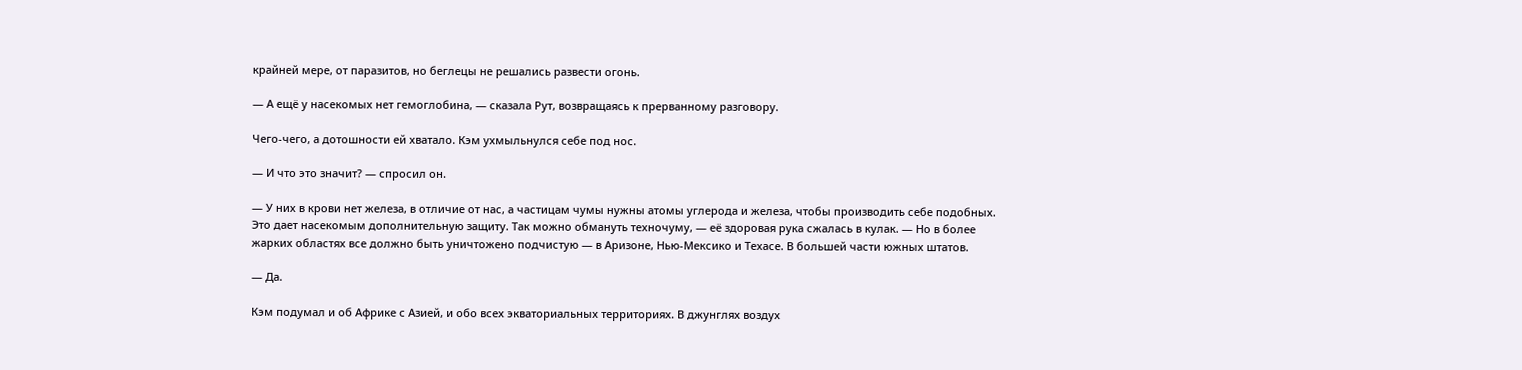крайней мере, от паразитов, но беглецы не решались развести огонь.

— А ещё у насекомых нет гемоглобина, — сказала Рут, возвращаясь к прерванному разговору.

Чего-чего, а дотошности ей хватало. Кэм ухмыльнулся себе под нос.

— И что это значит? — спросил он.

— У них в крови нет железа, в отличие от нас, а частицам чумы нужны атомы углерода и железа, чтобы производить себе подобных. Это дает насекомым дополнительную защиту. Так можно обмануть техночуму, — её здоровая рука сжалась в кулак. — Но в более жарких областях все должно быть уничтожено подчистую — в Аризоне, Нью-Мексико и Техасе. В большей части южных штатов.

— Да.

Кэм подумал и об Африке с Азией, и обо всех экваториальных территориях. В джунглях воздух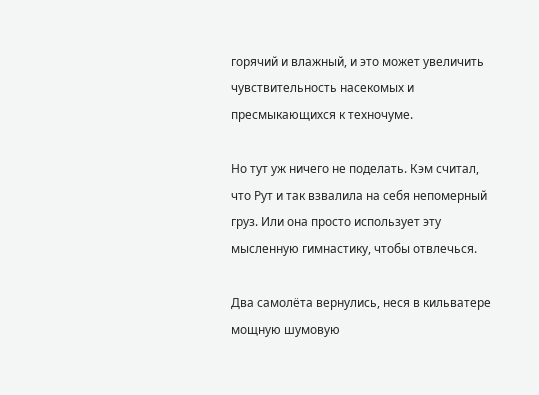горячий и влажный, и это может увеличить чувствительность насекомых и пресмыкающихся к техночуме.

Но тут уж ничего не поделать. Кэм считал, что Рут и так взвалила на себя непомерный груз. Или она просто использует эту мысленную гимнастику, чтобы отвлечься.

Два самолёта вернулись, неся в кильватере мощную шумовую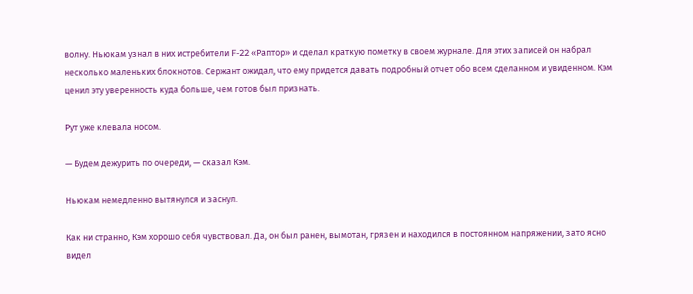волну. Ньюкам узнал в них истребители F-22 «Раптор» и сделал краткую пометку в своем журнале. Для этих записей он набрал несколько маленьких блокнотов. Сержант ожидал, что ему придется давать подробный отчет обо всем сделанном и увиденном. Кэм ценил эту уверенность куда больше, чем готов был признать.

Рут уже клевала носом.

— Будем дежурить по очереди, — сказал Кэм.

Ньюкам немедленно вытянулся и заснул.

Как ни странно, Кэм хорошо себя чувствовал. Да, он был ранен, вымотан, грязен и находился в постоянном напряжении, зато ясно видел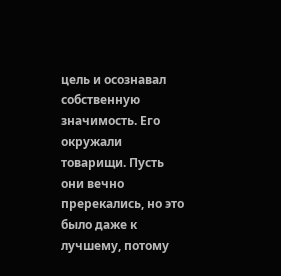цель и осознавал собственную значимость. Его окружали товарищи. Пусть они вечно пререкались, но это было даже к лучшему, потому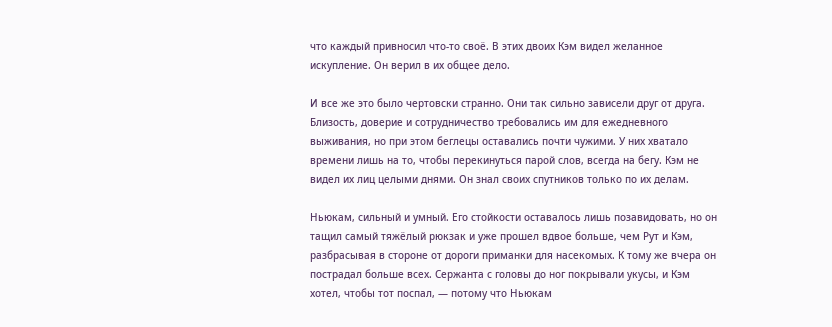что каждый привносил что-то своё. В этих двоих Кэм видел желанное искупление. Он верил в их общее дело.

И все же это было чертовски странно. Они так сильно зависели друг от друга. Близость, доверие и сотрудничество требовались им для ежедневного выживания, но при этом беглецы оставались почти чужими. У них хватало времени лишь на то, чтобы перекинуться парой слов, всегда на бегу. Кэм не видел их лиц целыми днями. Он знал своих спутников только по их делам.

Ньюкам, сильный и умный. Его стойкости оставалось лишь позавидовать, но он тащил самый тяжёлый рюкзак и уже прошел вдвое больше, чем Рут и Кэм, разбрасывая в стороне от дороги приманки для насекомых. К тому же вчера он пострадал больше всех. Сержанта с головы до ног покрывали укусы, и Кэм хотел, чтобы тот поспал, — потому что Ньюкам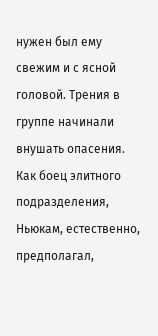нужен был ему свежим и с ясной головой. Трения в группе начинали внушать опасения. Как боец элитного подразделения, Ньюкам, естественно, предполагал,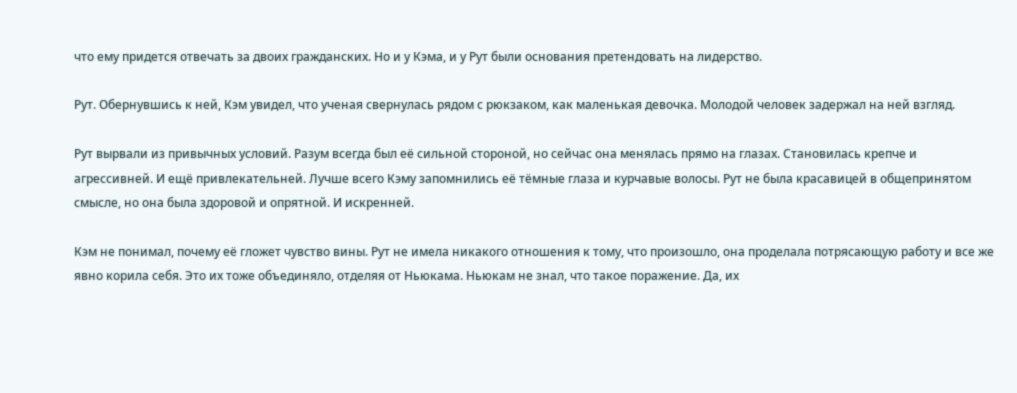что ему придется отвечать за двоих гражданских. Но и у Кэма, и у Рут были основания претендовать на лидерство.

Рут. Обернувшись к ней, Кэм увидел, что ученая свернулась рядом с рюкзаком, как маленькая девочка. Молодой человек задержал на ней взгляд.

Рут вырвали из привычных условий. Разум всегда был её сильной стороной, но сейчас она менялась прямо на глазах. Становилась крепче и агрессивней. И ещё привлекательней. Лучше всего Кэму запомнились её тёмные глаза и курчавые волосы. Рут не была красавицей в общепринятом смысле, но она была здоровой и опрятной. И искренней.

Кэм не понимал, почему её гложет чувство вины. Рут не имела никакого отношения к тому, что произошло, она проделала потрясающую работу и все же явно корила себя. Это их тоже объединяло, отделяя от Ньюкама. Ньюкам не знал, что такое поражение. Да, их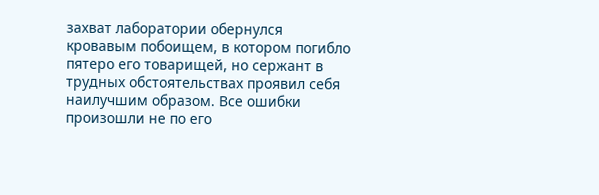захват лаборатории обернулся кровавым побоищем, в котором погибло пятеро его товарищей, но сержант в трудных обстоятельствах проявил себя наилучшим образом. Все ошибки произошли не по его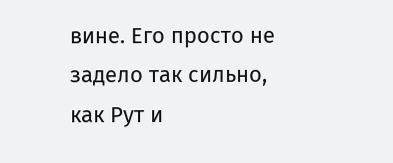вине. Его просто не задело так сильно, как Рут и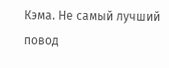Кэма. Не самый лучший повод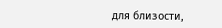для близости,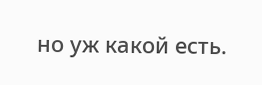но уж какой есть.